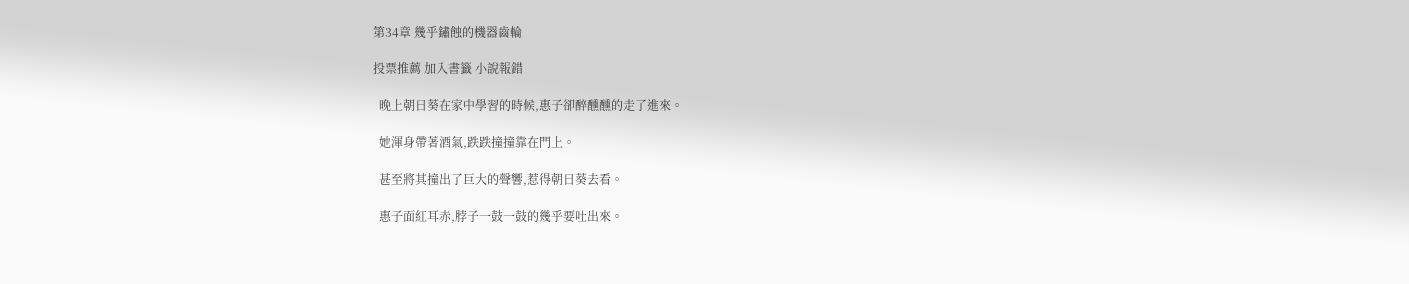第34章 幾乎鏽蝕的機器齒輪

投票推薦 加入書籤 小說報錯

  晚上朝日葵在家中學習的時候,惠子卻醉醺醺的走了進來。

  她渾身帶著酒氣,跌跌撞撞靠在門上。

  甚至將其撞出了巨大的聲響,惹得朝日葵去看。

  惠子面紅耳赤,脖子一鼓一鼓的幾乎要吐出來。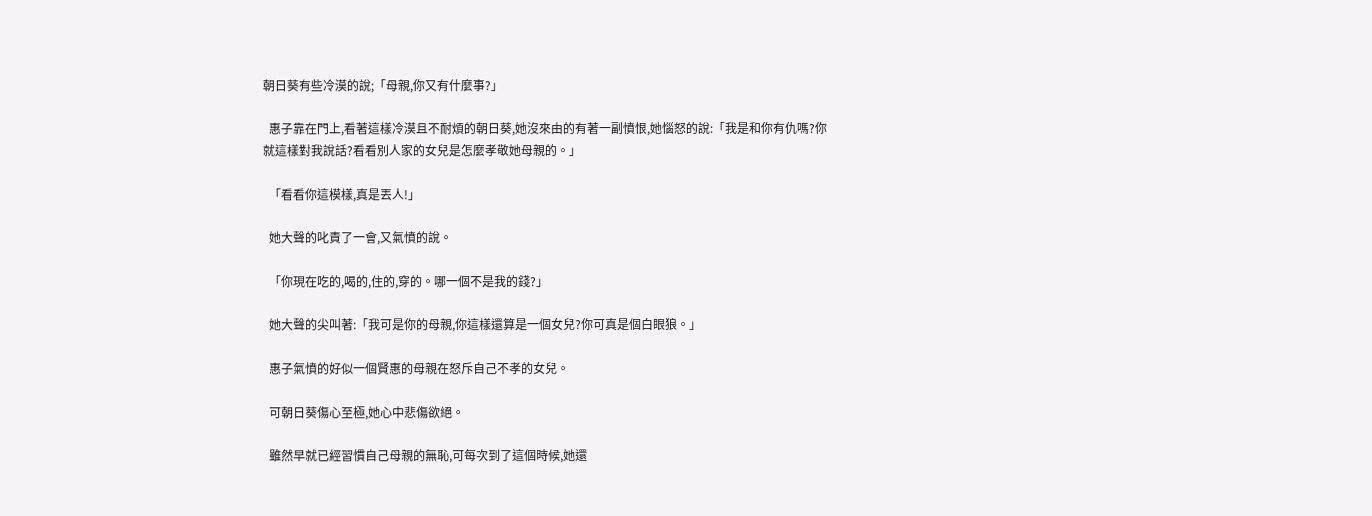朝日葵有些冷漠的說;「母親,你又有什麼事?」

  惠子靠在門上,看著這樣冷漠且不耐煩的朝日葵,她沒來由的有著一副憤恨,她惱怒的說:「我是和你有仇嗎?你就這樣對我說話?看看別人家的女兒是怎麼孝敬她母親的。」

  「看看你這模樣,真是丟人!」

  她大聲的叱責了一會,又氣憤的說。

  「你現在吃的,喝的,住的,穿的。哪一個不是我的錢?」

  她大聲的尖叫著:「我可是你的母親,你這樣還算是一個女兒?你可真是個白眼狼。」

  惠子氣憤的好似一個賢惠的母親在怒斥自己不孝的女兒。

  可朝日葵傷心至極,她心中悲傷欲絕。

  雖然早就已經習慣自己母親的無恥,可每次到了這個時候,她還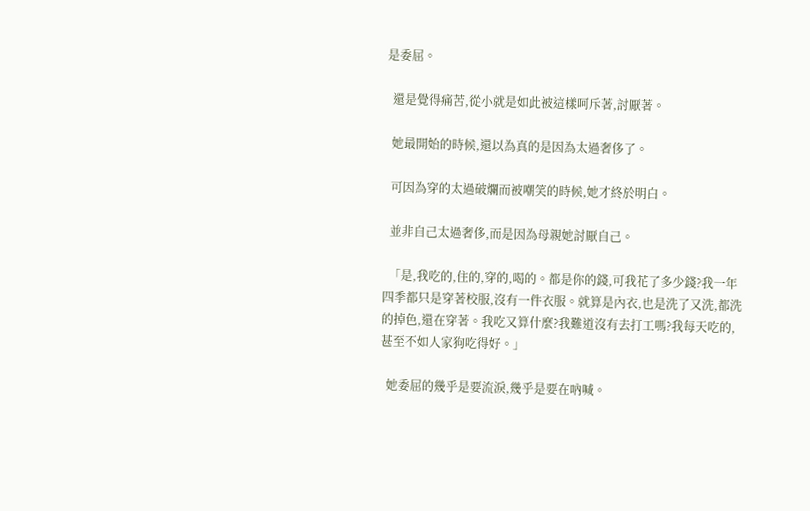是委屈。

  還是覺得痛苦,從小就是如此被這樣呵斥著,討厭著。

  她最開始的時候,還以為真的是因為太過奢侈了。

  可因為穿的太過破爛而被嘲笑的時候,她才終於明白。

  並非自己太過奢侈,而是因為母親她討厭自己。

  「是,我吃的,住的,穿的,喝的。都是你的錢,可我花了多少錢?我一年四季都只是穿著校服,沒有一件衣服。就算是內衣,也是洗了又洗,都洗的掉色,還在穿著。我吃又算什麼?我難道沒有去打工嗎?我每天吃的,甚至不如人家狗吃得好。」

  她委屈的幾乎是要流淚,幾乎是要在吶喊。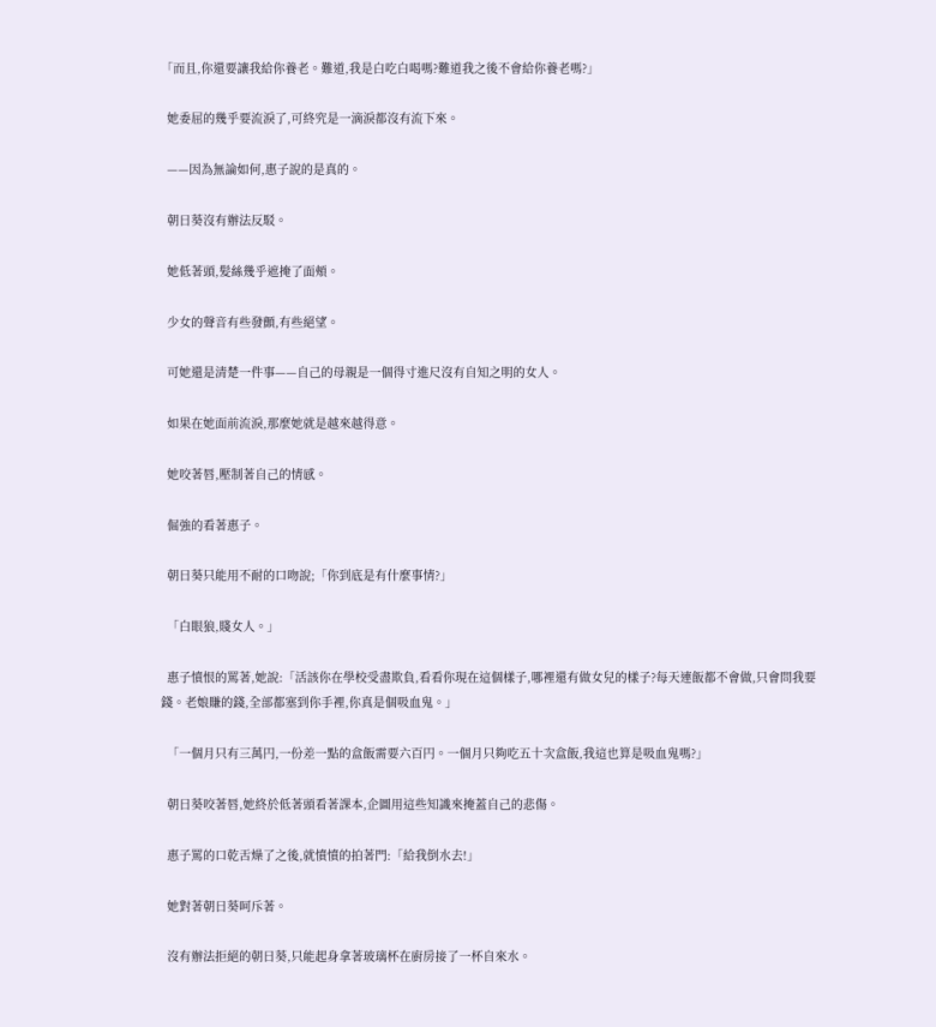「而且,你還要讓我給你養老。難道,我是白吃白喝嗎?難道我之後不會給你養老嗎?」

  她委屈的幾乎要流淚了,可終究是一滴淚都沒有流下來。

  ——因為無論如何,惠子說的是真的。

  朝日葵沒有辦法反駁。

  她低著頭,髪絲幾乎遮掩了面頰。

  少女的聲音有些發顫,有些絕望。

  可她還是清楚一件事——自己的母親是一個得寸進尺沒有自知之明的女人。

  如果在她面前流淚,那麼她就是越來越得意。

  她咬著唇,壓制著自己的情感。

  倔強的看著惠子。

  朝日葵只能用不耐的口吻說;「你到底是有什麼事情?」

  「白眼狼,賤女人。」

  惠子憤恨的罵著,她說:「活該你在學校受盡欺負,看看你現在這個樣子,哪裡還有做女兒的樣子?每天連飯都不會做,只會問我要錢。老娘賺的錢,全部都塞到你手裡,你真是個吸血鬼。」

  「一個月只有三萬円,一份差一點的盒飯需要六百円。一個月只夠吃五十次盒飯,我這也算是吸血鬼嗎?」

  朝日葵咬著唇,她終於低著頭看著課本,企圖用這些知識來掩蓋自己的悲傷。

  惠子罵的口乾舌燥了之後,就憤憤的拍著門:「給我倒水去!」

  她對著朝日葵呵斥著。

  沒有辦法拒絕的朝日葵,只能起身拿著玻璃杯在廚房接了一杯自來水。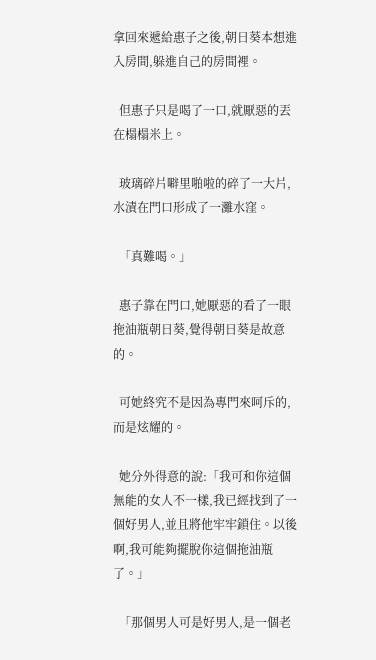拿回來遞給惠子之後,朝日葵本想進入房間,躲進自己的房間裡。

  但惠子只是喝了一口,就厭惡的丟在榻榻米上。

  玻璃碎片噼里啪啦的碎了一大片,水漬在門口形成了一灘水窪。

  「真難喝。」

  惠子靠在門口,她厭惡的看了一眼拖油瓶朝日葵,覺得朝日葵是故意的。

  可她終究不是因為專門來呵斥的,而是炫耀的。

  她分外得意的說:「我可和你這個無能的女人不一樣,我已經找到了一個好男人,並且將他牢牢鎖住。以後啊,我可能夠擺脫你這個拖油瓶了。」

  「那個男人可是好男人,是一個老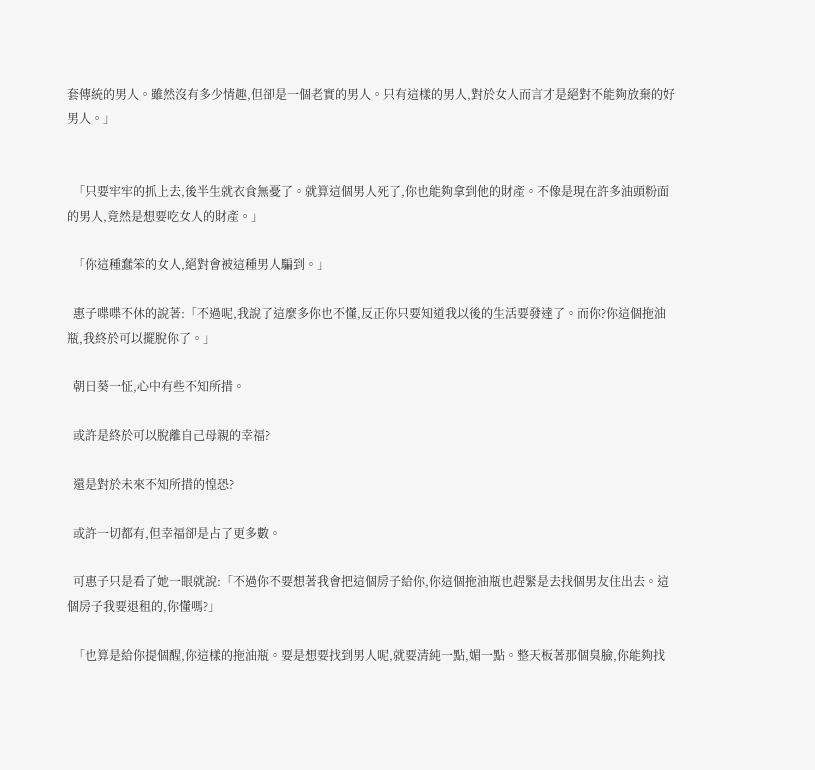套傳統的男人。雖然沒有多少情趣,但卻是一個老實的男人。只有這樣的男人,對於女人而言才是絕對不能夠放棄的好男人。」


  「只要牢牢的抓上去,後半生就衣食無憂了。就算這個男人死了,你也能夠拿到他的財產。不像是現在許多油頭粉面的男人,竟然是想要吃女人的財產。」

  「你這種蠢笨的女人,絕對會被這種男人騙到。」

  惠子喋喋不休的說著:「不過呢,我說了這麼多你也不懂,反正你只要知道我以後的生活要發達了。而你?你這個拖油瓶,我終於可以擺脫你了。」

  朝日葵一怔,心中有些不知所措。

  或許是終於可以脫離自己母親的幸福?

  還是對於未來不知所措的惶恐?

  或許一切都有,但幸福卻是占了更多數。

  可惠子只是看了她一眼就說:「不過你不要想著我會把這個房子給你,你這個拖油瓶也趕緊是去找個男友住出去。這個房子我要退租的,你懂嗎?」

  「也算是給你提個醒,你這樣的拖油瓶。要是想要找到男人呢,就要清純一點,媚一點。整天板著那個臭臉,你能夠找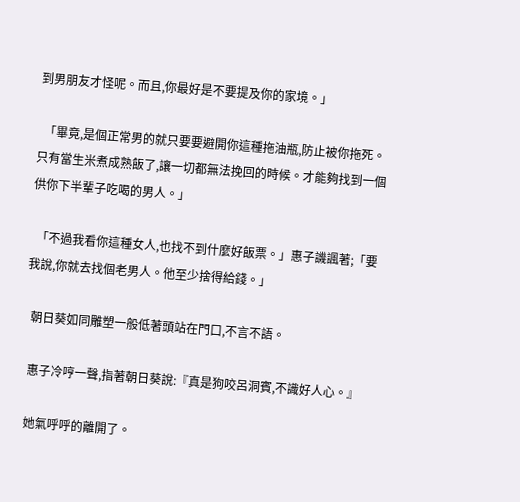到男朋友才怪呢。而且,你最好是不要提及你的家境。」

  「畢竟,是個正常男的就只要要避開你這種拖油瓶,防止被你拖死。只有當生米煮成熟飯了,讓一切都無法挽回的時候。才能夠找到一個供你下半輩子吃喝的男人。」

  「不過我看你這種女人,也找不到什麼好飯票。」惠子譏諷著;「要我說,你就去找個老男人。他至少捨得給錢。」

  朝日葵如同雕塑一般低著頭站在門口,不言不語。

  惠子冷哼一聲,指著朝日葵說:『真是狗咬呂洞賓,不識好人心。』

  她氣呼呼的離開了。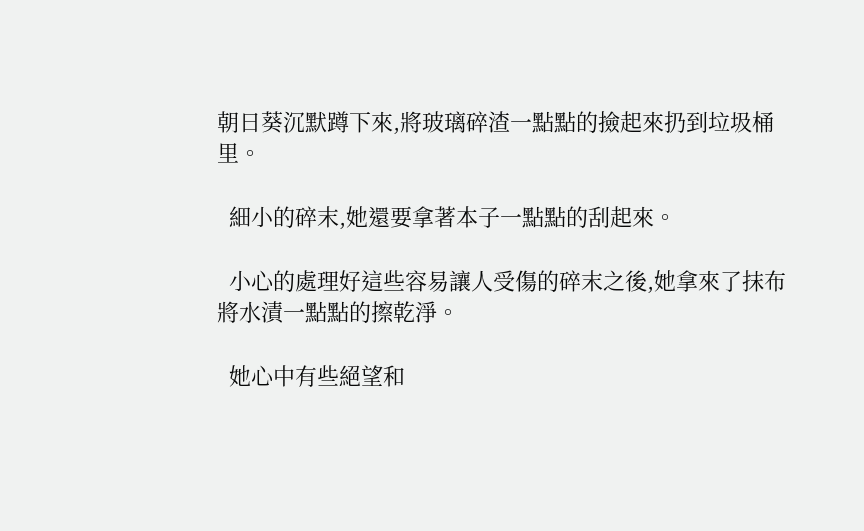朝日葵沉默蹲下來,將玻璃碎渣一點點的撿起來扔到垃圾桶里。

  細小的碎末,她還要拿著本子一點點的刮起來。

  小心的處理好這些容易讓人受傷的碎末之後,她拿來了抹布將水漬一點點的擦乾淨。

  她心中有些絕望和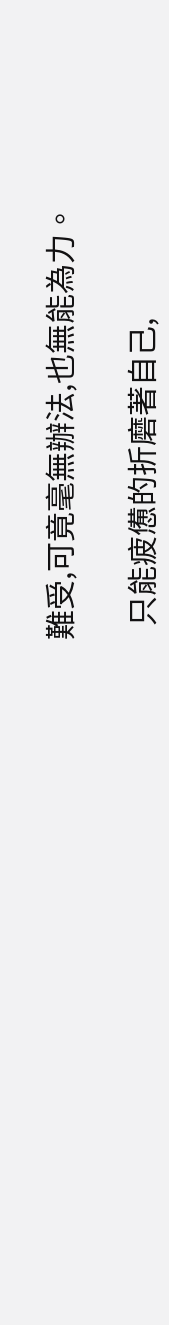難受,可竟毫無辦法,也無能為力。

  只能疲憊的折磨著自己,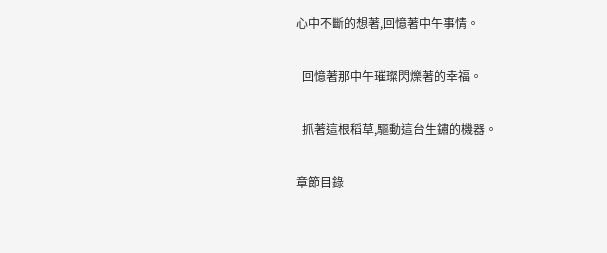心中不斷的想著,回憶著中午事情。

  回憶著那中午璀璨閃爍著的幸福。

  抓著這根稻草,驅動這台生鏽的機器。

章節目錄